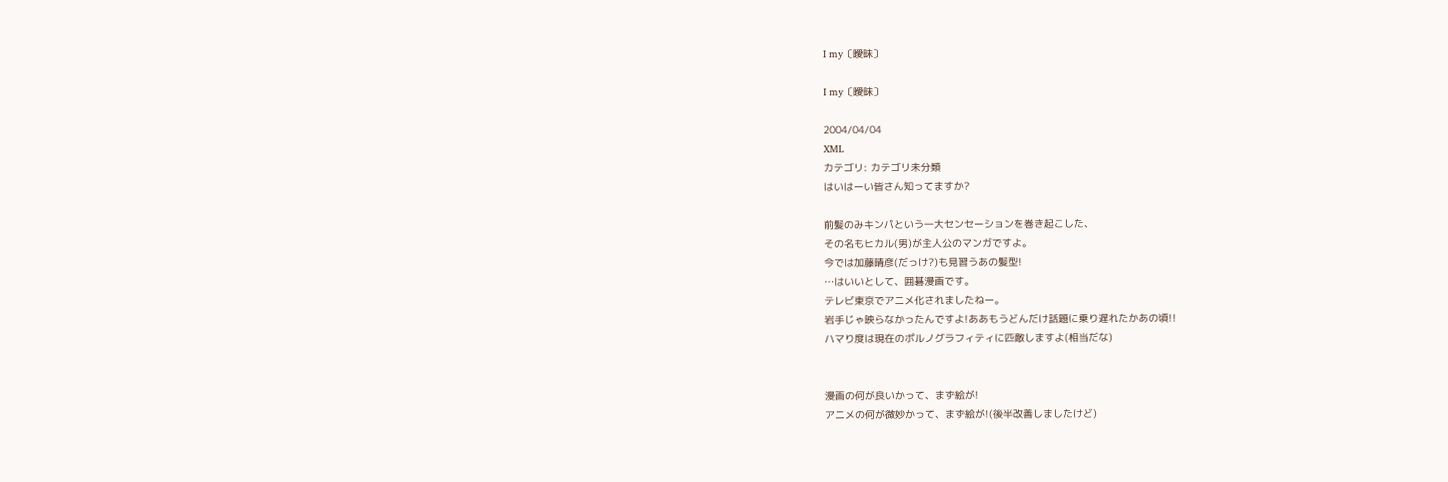I my〔曖昧〕

I my〔曖昧〕

2004/04/04
XML
カテゴリ: カテゴリ未分類
はいはーい皆さん知ってますか?

前髪のみキンパという一大センセーションを巻き起こした、
その名もヒカル(男)が主人公のマンガですよ。
今では加藤晴彦(だっけ?)も見習うあの髪型!
…はいいとして、囲碁漫画です。
テレビ東京でアニメ化されましたねー。
岩手じゃ映らなかったんですよ!ああもうどんだけ話題に乗り遅れたかあの頃!!
ハマり度は現在のポルノグラフィティに匹敵しますよ(相当だな)


漫画の何が良いかって、まず絵が!
アニメの何が微妙かって、まず絵が!(後半改善しましたけど)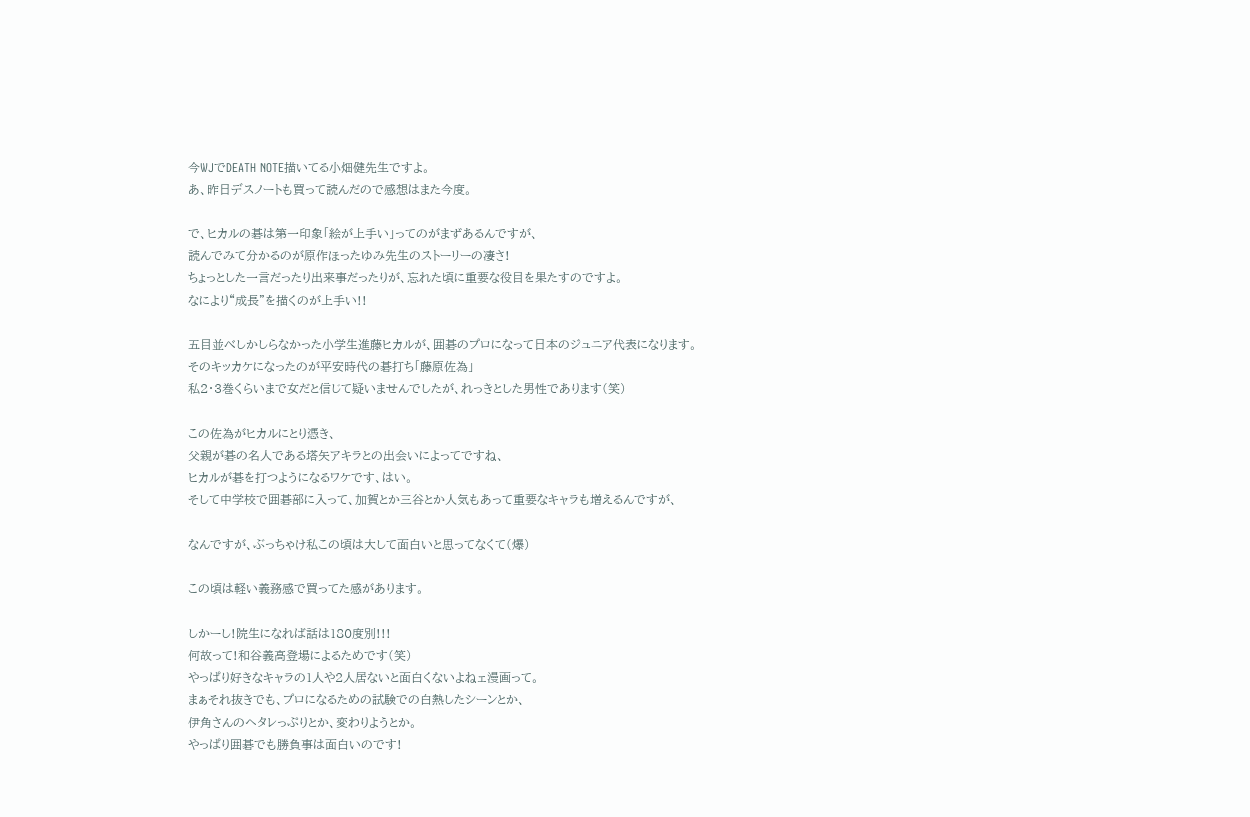今WJでDEATH NOTE描いてる小畑健先生ですよ。
あ、昨日デスノートも買って読んだので感想はまた今度。

で、ヒカルの碁は第一印象「絵が上手い」ってのがまずあるんですが、
読んでみて分かるのが原作ほったゆみ先生のストーリーの凄さ!
ちょっとした一言だったり出来事だったりが、忘れた頃に重要な役目を果たすのですよ。
なにより“成長”を描くのが上手い!!

五目並べしかしらなかった小学生進藤ヒカルが、囲碁のプロになって日本のジュニア代表になります。
そのキッカケになったのが平安時代の碁打ち「藤原佐為」
私2・3巻くらいまで女だと信じて疑いませんでしたが、れっきとした男性であります(笑)

この佐為がヒカルにとり憑き、
父親が碁の名人である塔矢アキラとの出会いによってですね、
ヒカルが碁を打つようになるワケです、はい。
そして中学校で囲碁部に入って、加賀とか三谷とか人気もあって重要なキャラも増えるんですが、

なんですが、ぶっちゃけ私この頃は大して面白いと思ってなくて(爆)

この頃は軽い義務感で買ってた感があります。

しかーし!院生になれば話は180度別!!!
何故って!和谷義高登場によるためです(笑)
やっぱり好きなキャラの1人や2人居ないと面白くないよねェ漫画って。
まぁそれ抜きでも、プロになるための試験での白熱したシーンとか、
伊角さんのヘタレっぷりとか、変わりようとか。
やっぱり囲碁でも勝負事は面白いのです!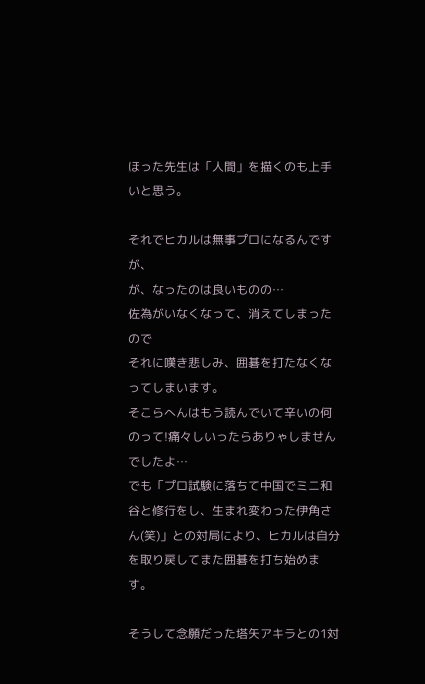ほった先生は「人間」を描くのも上手いと思う。

それでヒカルは無事プロになるんですが、
が、なったのは良いものの…
佐為がいなくなって、消えてしまったので
それに嘆き悲しみ、囲碁を打たなくなってしまいます。
そこらへんはもう読んでいて辛いの何のって!痛々しいったらありゃしませんでしたよ…
でも「プロ試験に落ちて中国でミニ和谷と修行をし、生まれ変わった伊角さん(笑)」との対局により、ヒカルは自分を取り戻してまた囲碁を打ち始めます。

そうして念願だった塔矢アキラとの1対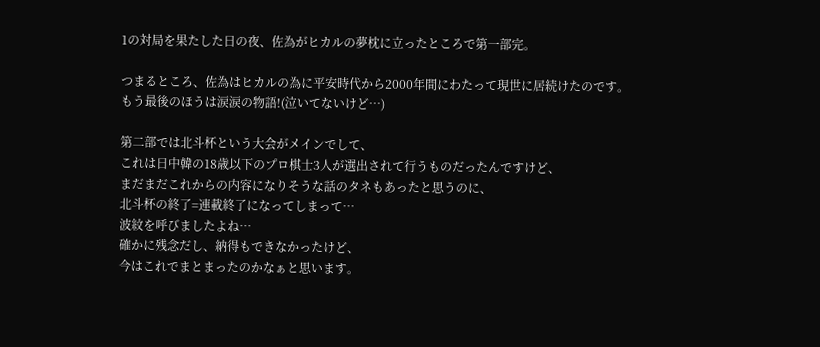1の対局を果たした日の夜、佐為がヒカルの夢枕に立ったところで第一部完。

つまるところ、佐為はヒカルの為に平安時代から2000年間にわたって現世に居続けたのです。
もう最後のほうは涙涙の物語!(泣いてないけど…)

第二部では北斗杯という大会がメインでして、
これは日中韓の18歳以下のプロ棋士3人が選出されて行うものだったんですけど、
まだまだこれからの内容になりそうな話のタネもあったと思うのに、
北斗杯の終了=連載終了になってしまって…
波紋を呼びましたよね…
確かに残念だし、納得もできなかったけど、
今はこれでまとまったのかなぁと思います。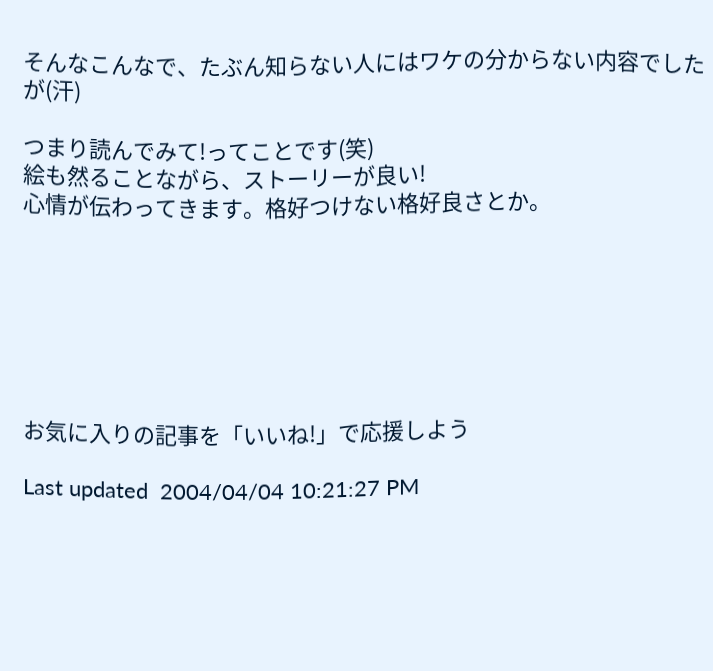そんなこんなで、たぶん知らない人にはワケの分からない内容でしたが(汗)

つまり読んでみて!ってことです(笑)
絵も然ることながら、ストーリーが良い!
心情が伝わってきます。格好つけない格好良さとか。







お気に入りの記事を「いいね!」で応援しよう

Last updated  2004/04/04 10:21:27 PM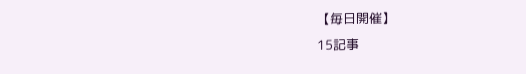【毎日開催】
15記事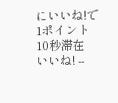にいいね!で1ポイント
10秒滞在
いいね! --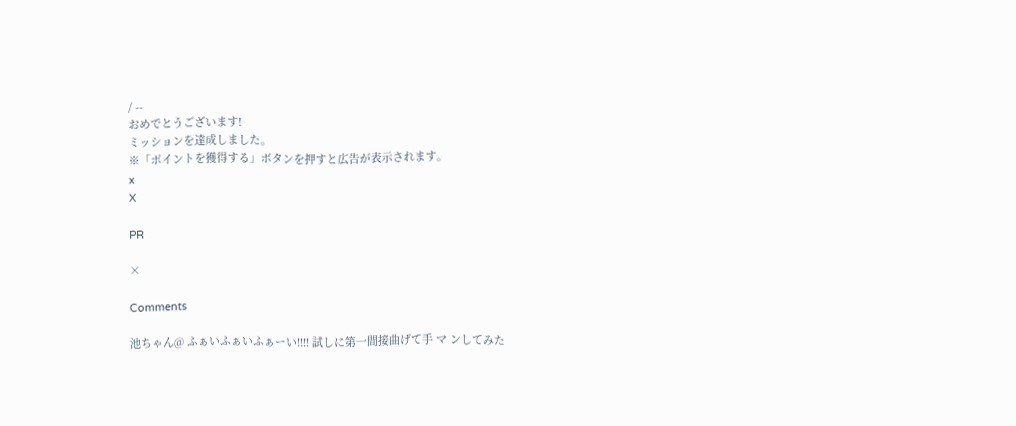/ --
おめでとうございます!
ミッションを達成しました。
※「ポイントを獲得する」ボタンを押すと広告が表示されます。
x
X

PR

×

Comments

池ちゃん@ ふぁいふぁいふぁーい!!!! 試しに第一間接曲げて手 マ ンしてみた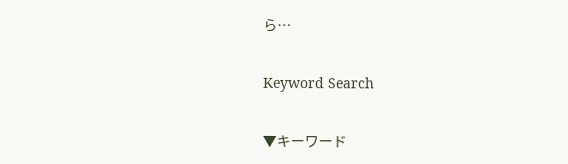ら…

Keyword Search

▼キーワード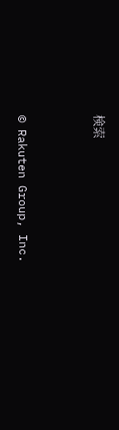検索


© Rakuten Group, Inc.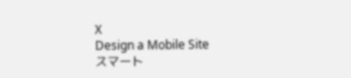X
Design a Mobile Site
スマート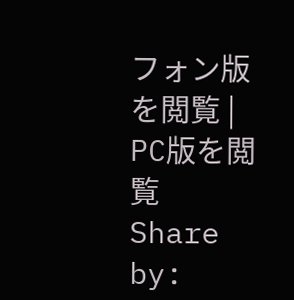フォン版を閲覧 | PC版を閲覧
Share by: